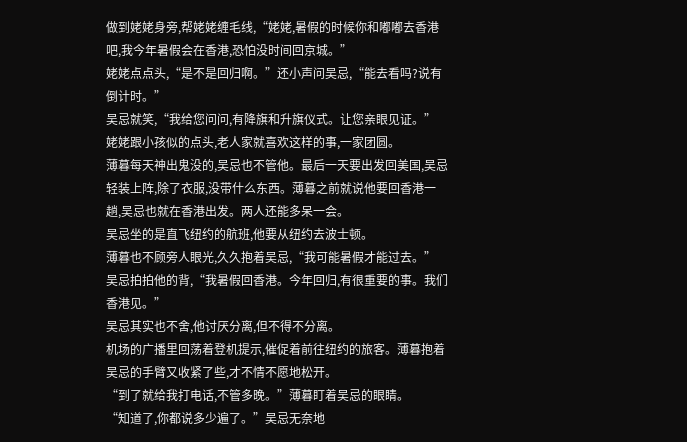做到姥姥身旁,帮姥姥缠毛线,“姥姥,暑假的时候你和嘟嘟去香港吧,我今年暑假会在香港,恐怕没时间回京城。”
姥姥点点头,“是不是回归啊。”还小声问吴忌,“能去看吗?说有倒计时。”
吴忌就笑,“我给您问问,有降旗和升旗仪式。让您亲眼见证。”
姥姥跟小孩似的点头,老人家就喜欢这样的事,一家团圆。
薄暮每天神出鬼没的,吴忌也不管他。最后一天要出发回美国,吴忌轻装上阵,除了衣服,没带什么东西。薄暮之前就说他要回香港一趟,吴忌也就在香港出发。两人还能多呆一会。
吴忌坐的是直飞纽约的航班,他要从纽约去波士顿。
薄暮也不顾旁人眼光,久久抱着吴忌,“我可能暑假才能过去。”
吴忌拍拍他的背,“我暑假回香港。今年回归,有很重要的事。我们香港见。”
吴忌其实也不舍,他讨厌分离,但不得不分离。
机场的广播里回荡着登机提示,催促着前往纽约的旅客。薄暮抱着吴忌的手臂又收紧了些,才不情不愿地松开。
“到了就给我打电话,不管多晚。”薄暮盯着吴忌的眼睛。
“知道了,你都说多少遍了。”吴忌无奈地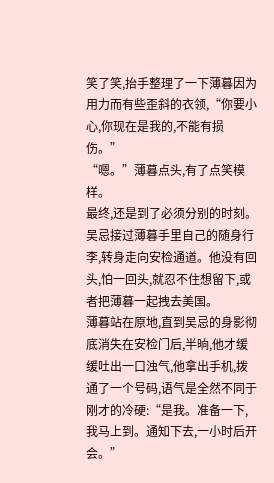笑了笑,抬手整理了一下薄暮因为用力而有些歪斜的衣领,“你要小心,你现在是我的,不能有损伤。”
“嗯。”薄暮点头,有了点笑模样。
最终,还是到了必须分别的时刻。吴忌接过薄暮手里自己的随身行李,转身走向安检通道。他没有回头,怕一回头,就忍不住想留下,或者把薄暮一起拽去美国。
薄暮站在原地,直到吴忌的身影彻底消失在安检门后,半晌,他才缓缓吐出一口浊气,他拿出手机,拨通了一个号码,语气是全然不同于刚才的冷硬:“是我。准备一下,我马上到。通知下去,一小时后开会。”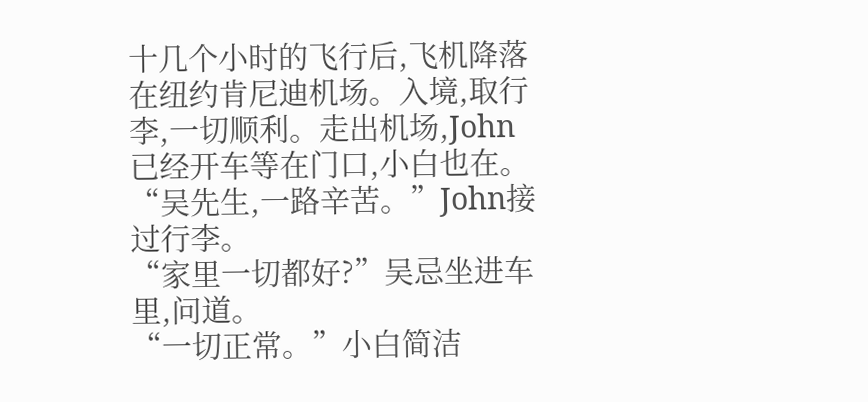十几个小时的飞行后,飞机降落在纽约肯尼迪机场。入境,取行李,一切顺利。走出机场,John已经开车等在门口,小白也在。
“吴先生,一路辛苦。”John接过行李。
“家里一切都好?”吴忌坐进车里,问道。
“一切正常。”小白简洁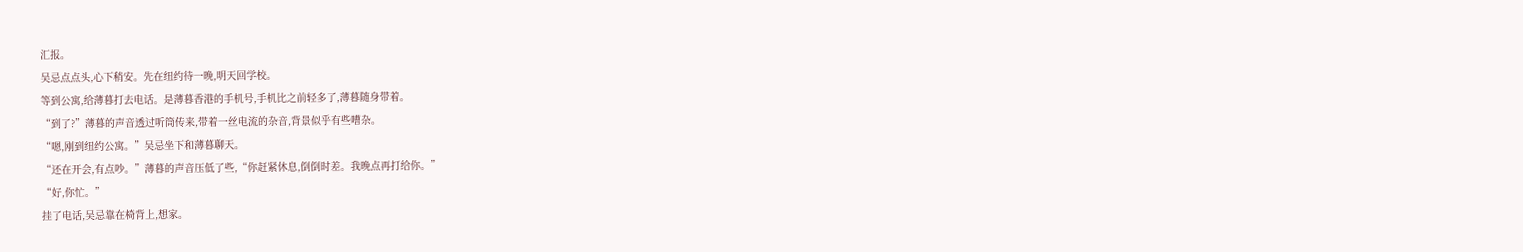汇报。
吴忌点点头,心下稍安。先在纽约待一晚,明天回学校。
等到公寓,给薄暮打去电话。是薄暮香港的手机号,手机比之前轻多了,薄暮随身带着。
“到了?”薄暮的声音透过听筒传来,带着一丝电流的杂音,背景似乎有些嘈杂。
“嗯,刚到纽约公寓。”吴忌坐下和薄暮聊天。
“还在开会,有点吵。”薄暮的声音压低了些,“你赶紧休息,倒倒时差。我晚点再打给你。”
“好,你忙。”
挂了电话,吴忌靠在椅背上,想家。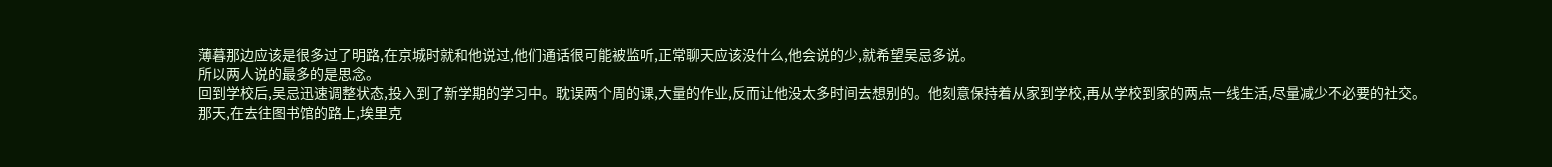薄暮那边应该是很多过了明路,在京城时就和他说过,他们通话很可能被监听,正常聊天应该没什么,他会说的少,就希望吴忌多说。
所以两人说的最多的是思念。
回到学校后,吴忌迅速调整状态,投入到了新学期的学习中。耽误两个周的课,大量的作业,反而让他没太多时间去想别的。他刻意保持着从家到学校,再从学校到家的两点一线生活,尽量减少不必要的社交。
那天,在去往图书馆的路上,埃里克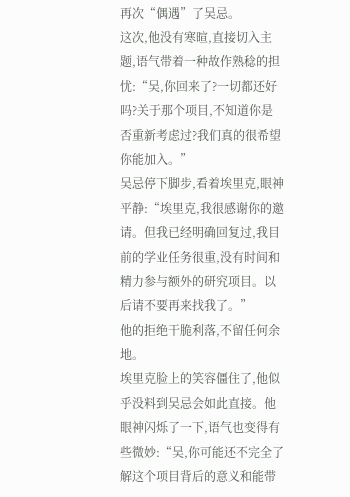再次“偶遇”了吴忌。
这次,他没有寒暄,直接切入主题,语气带着一种故作熟稔的担忧:“吴,你回来了?一切都还好吗?关于那个项目,不知道你是否重新考虑过?我们真的很希望你能加入。”
吴忌停下脚步,看着埃里克,眼神平静:“埃里克,我很感谢你的邀请。但我已经明确回复过,我目前的学业任务很重,没有时间和精力参与额外的研究项目。以后请不要再来找我了。”
他的拒绝干脆利落,不留任何余地。
埃里克脸上的笑容僵住了,他似乎没料到吴忌会如此直接。他眼神闪烁了一下,语气也变得有些微妙:“吴,你可能还不完全了解这个项目背后的意义和能带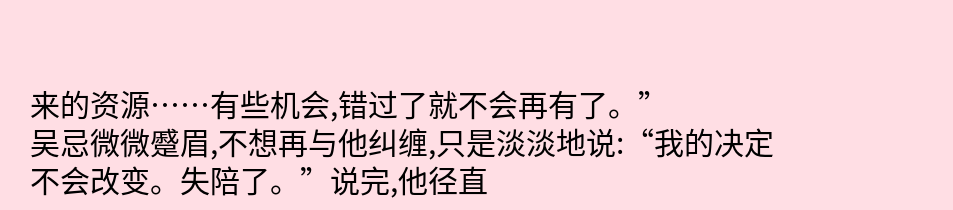来的资源……有些机会,错过了就不会再有了。”
吴忌微微蹙眉,不想再与他纠缠,只是淡淡地说:“我的决定不会改变。失陪了。”说完,他径直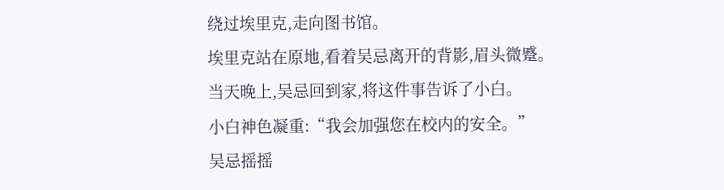绕过埃里克,走向图书馆。
埃里克站在原地,看着吴忌离开的背影,眉头微蹙。
当天晚上,吴忌回到家,将这件事告诉了小白。
小白神色凝重:“我会加强您在校内的安全。”
吴忌摇摇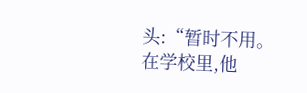头:“暂时不用。在学校里,他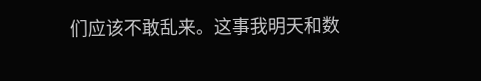们应该不敢乱来。这事我明天和数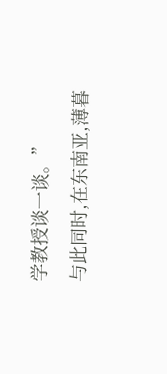学教授谈一谈。”
与此同时,在东南亚,薄暮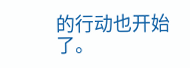的行动也开始了。